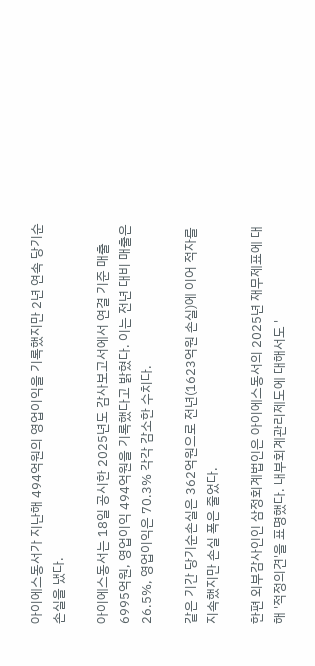아이에스동서가 지난해 494억원의 영업이익을 기록했지만 2년 연속 당기순손실을 냈다.

아이에스동서는 18일 공시한 2025년도 감사보고서에서 연결 기준 매출 6995억원, 영업이익 494억원을 기록했다고 밝혔다. 이는 전년 대비 매출은 26.5%, 영업이익은 70.3% 각각 감소한 수치다.

같은 기간 당기순손실은 362억원으로 전년(1623억원 손실)에 이어 적자를 지속했지만 손실 폭은 줄었다.

한편 외부감사인인 삼정회계법인은 아이에스동서의 2025년 재무제표에 대해 '적정의견'을 표명했다. 내부회계관리제도에 대해서도 '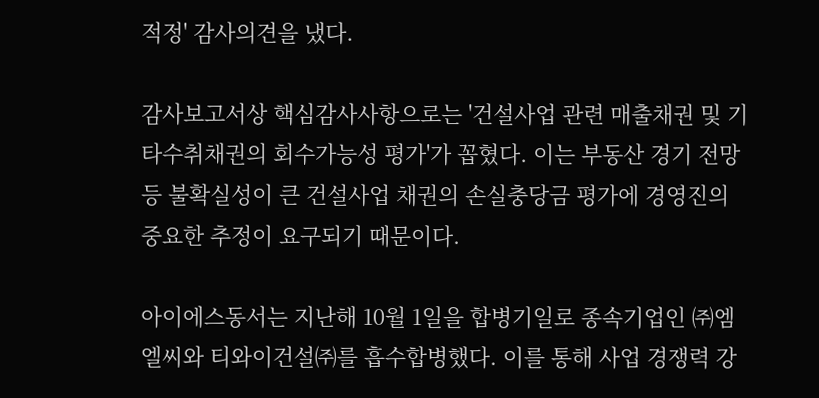적정' 감사의견을 냈다.

감사보고서상 핵심감사사항으로는 '건설사업 관련 매출채권 및 기타수취채권의 회수가능성 평가'가 꼽혔다. 이는 부동산 경기 전망 등 불확실성이 큰 건설사업 채권의 손실충당금 평가에 경영진의 중요한 추정이 요구되기 때문이다.

아이에스동서는 지난해 10월 1일을 합병기일로 종속기업인 ㈜엠엘씨와 티와이건설㈜를 흡수합병했다. 이를 통해 사업 경쟁력 강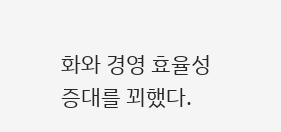화와 경영 효율성 증대를 꾀했다.